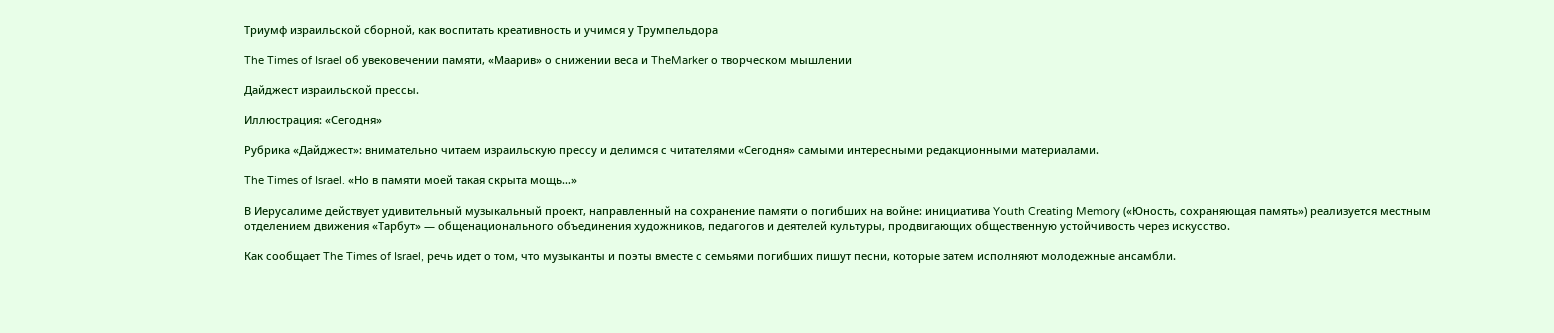Триумф израильской сборной, как воспитать креативность и учимся у Трумпельдора

The Times of Israel об увековечении памяти, «Маарив» о снижении веса и TheMarker о творческом мышлении

Дайджест израильской прессы.

Иллюстрация: «Сегодня»

Рубрика «Дайджест»: внимательно читаем израильскую прессу и делимся с читателями «Сегодня» самыми интересными редакционными материалами.

The Times of Israel. «Но в памяти моей такая скрыта мощь…»

В Иерусалиме действует удивительный музыкальный проект, направленный на сохранение памяти о погибших на войне: инициатива Youth Creating Memory («Юность, сохраняющая память») реализуется местным отделением движения «Тарбут» — общенационального объединения художников, педагогов и деятелей культуры, продвигающих общественную устойчивость через искусство.

Как сообщает The Times of Israel, речь идет о том, что музыканты и поэты вместе с семьями погибших пишут песни, которые затем исполняют молодежные ансамбли.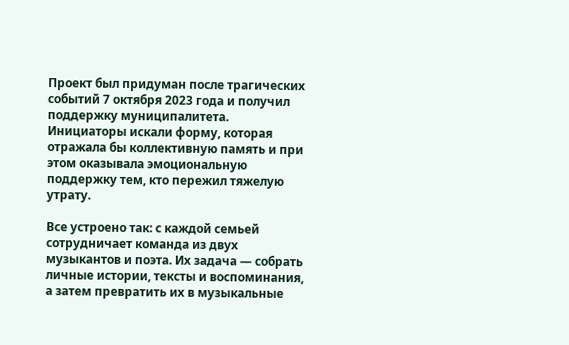Проект был придуман после трагических событий 7 октября 2023 года и получил поддержку муниципалитета. Инициаторы искали форму, которая отражала бы коллективную память и при этом оказывала эмоциональную поддержку тем, кто пережил тяжелую утрату.

Все устроено так: с каждой семьей сотрудничает команда из двух музыкантов и поэта. Их задача — собрать личные истории, тексты и воспоминания, а затем превратить их в музыкальные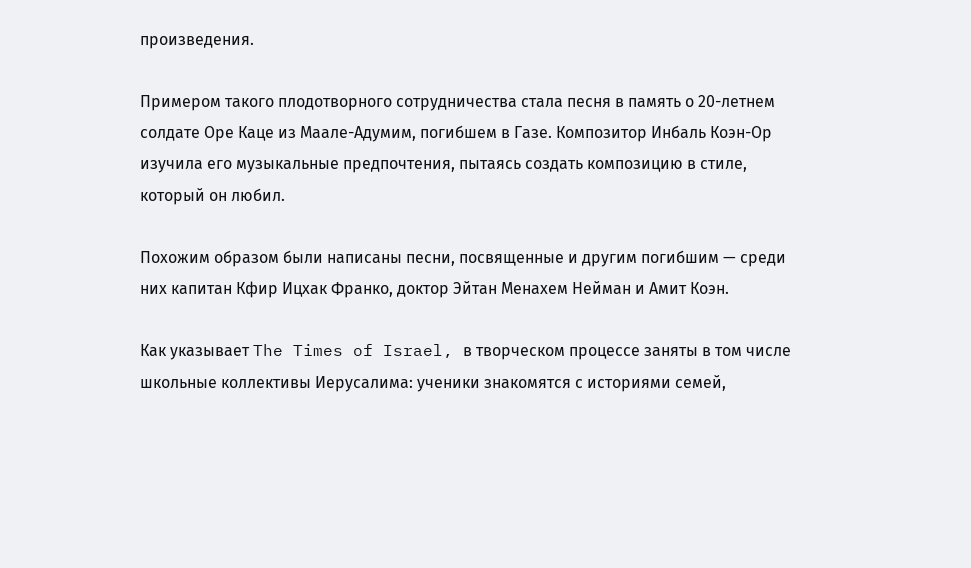произведения.

Примером такого плодотворного сотрудничества стала песня в память о 20-летнем солдате Оре Каце из Маале-Адумим, погибшем в Газе. Композитор Инбаль Коэн-Ор изучила его музыкальные предпочтения, пытаясь создать композицию в стиле, который он любил.

Похожим образом были написаны песни, посвященные и другим погибшим — среди них капитан Кфир Ицхак Франко, доктор Эйтан Менахем Нейман и Амит Коэн.

Как указывает The Times of Israel, в творческом процессе заняты в том числе школьные коллективы Иерусалима: ученики знакомятся с историями семей,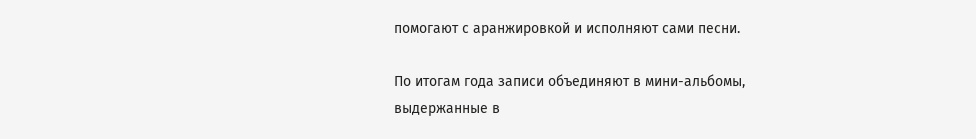помогают с аранжировкой и исполняют сами песни.

По итогам года записи объединяют в мини-альбомы, выдержанные в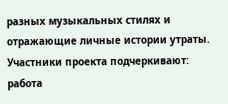разных музыкальных стилях и отражающие личные истории утраты. Участники проекта подчеркивают: работа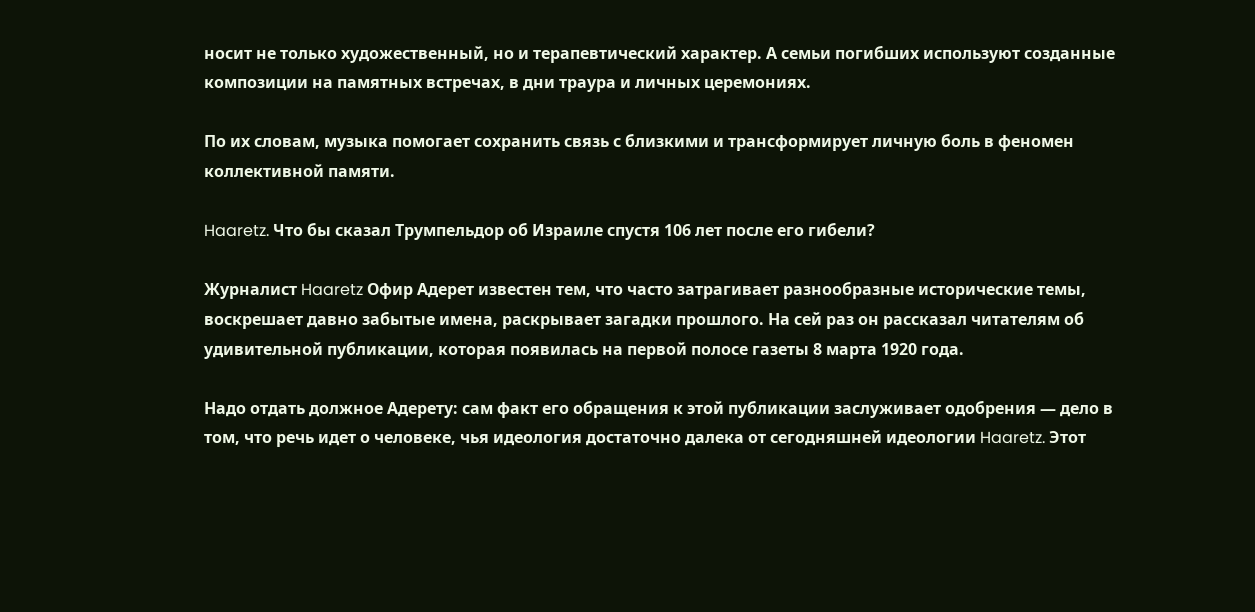носит не только художественный, но и терапевтический характер. А семьи погибших используют созданные композиции на памятных встречах, в дни траура и личных церемониях.

По их словам, музыка помогает сохранить связь с близкими и трансформирует личную боль в феномен коллективной памяти.

Haaretz. Что бы сказал Трумпельдор об Израиле спустя 106 лет после его гибели?

Журналист Haaretz Офир Адерет известен тем, что часто затрагивает разнообразные исторические темы, воскрешает давно забытые имена, раскрывает загадки прошлого. На сей раз он рассказал читателям об удивительной публикации, которая появилась на первой полосе газеты 8 марта 1920 года.

Надо отдать должное Адерету: сам факт его обращения к этой публикации заслуживает одобрения — дело в том, что речь идет о человеке, чья идеология достаточно далека от сегодняшней идеологии Haaretz. Этот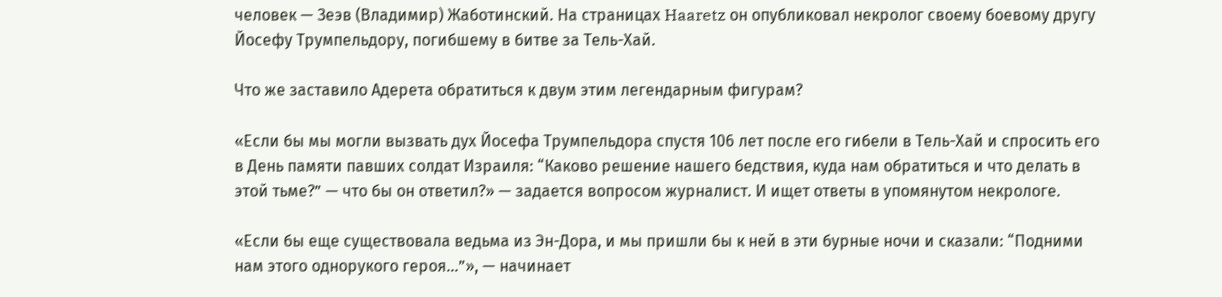человек — Зеэв (Владимир) Жаботинский. На страницах Haaretz он опубликовал некролог своему боевому другу Йосефу Трумпельдору, погибшему в битве за Тель-Хай.

Что же заставило Адерета обратиться к двум этим легендарным фигурам?

«Если бы мы могли вызвать дух Йосефа Трумпельдора спустя 106 лет после его гибели в Тель-Хай и спросить его в День памяти павших солдат Израиля: “Каково решение нашего бедствия, куда нам обратиться и что делать в этой тьме?” — что бы он ответил?» — задается вопросом журналист. И ищет ответы в упомянутом некрологе.

«Если бы еще существовала ведьма из Эн-Дора, и мы пришли бы к ней в эти бурные ночи и сказали: “Подними нам этого однорукого героя…”», — начинает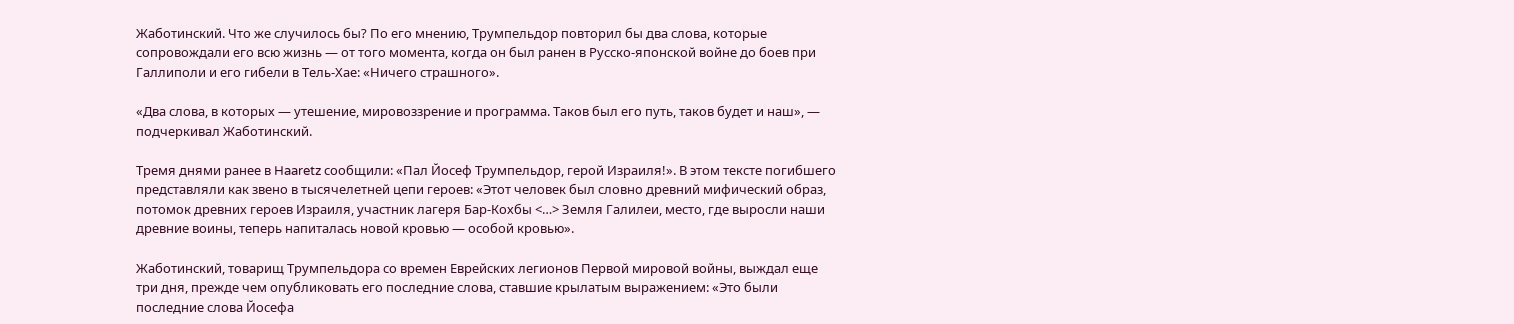Жаботинский. Что же случилось бы? По его мнению, Трумпельдор повторил бы два слова, которые сопровождали его всю жизнь — от того момента, когда он был ранен в Русско-японской войне до боев при Галлиполи и его гибели в Тель-Хае: «Ничего страшного».

«Два слова, в которых — утешение, мировоззрение и программа. Таков был его путь, таков будет и наш», — подчеркивал Жаботинский.

Тремя днями ранее в Haaretz сообщили: «Пал Йосеф Трумпельдор, герой Израиля!». В этом тексте погибшего представляли как звено в тысячелетней цепи героев: «Этот человек был словно древний мифический образ, потомок древних героев Израиля, участник лагеря Бар-Кохбы <…> Земля Галилеи, место, где выросли наши древние воины, теперь напиталась новой кровью — особой кровью».

Жаботинский, товарищ Трумпельдора со времен Еврейских легионов Первой мировой войны, выждал еще три дня, прежде чем опубликовать его последние слова, ставшие крылатым выражением: «Это были последние слова Йосефа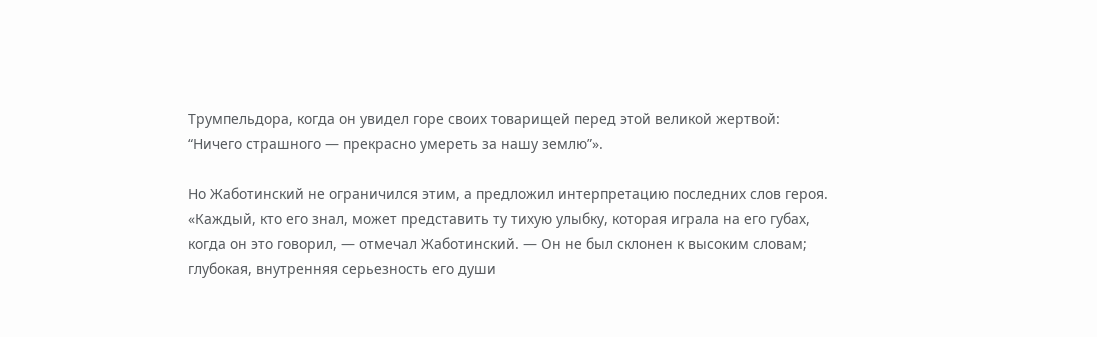Трумпельдора, когда он увидел горе своих товарищей перед этой великой жертвой: “Ничего страшного — прекрасно умереть за нашу землю”».

Но Жаботинский не ограничился этим, а предложил интерпретацию последних слов героя. «Каждый, кто его знал, может представить ту тихую улыбку, которая играла на его губах, когда он это говорил, — отмечал Жаботинский. — Он не был склонен к высоким словам; глубокая, внутренняя серьезность его души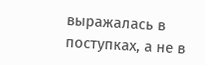выражалась в поступках, а не в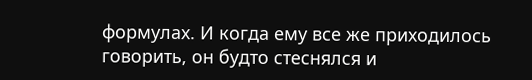формулах. И когда ему все же приходилось говорить, он будто стеснялся и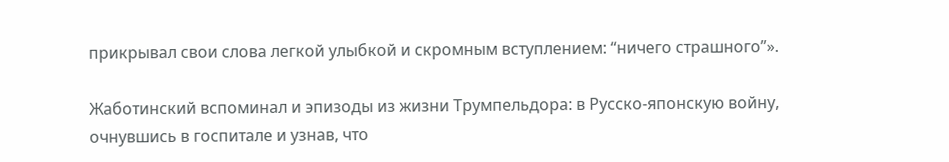прикрывал свои слова легкой улыбкой и скромным вступлением: “ничего страшного”».

Жаботинский вспоминал и эпизоды из жизни Трумпельдора: в Русско-японскую войну, очнувшись в госпитале и узнав, что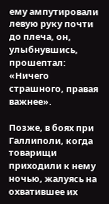ему ампутировали левую руку почти до плеча, он, улыбнувшись, прошептал: «Ничего страшного, правая важнее».

Позже, в боях при Галлиполи, когда товарищи приходили к нему ночью, жалуясь на охватившее их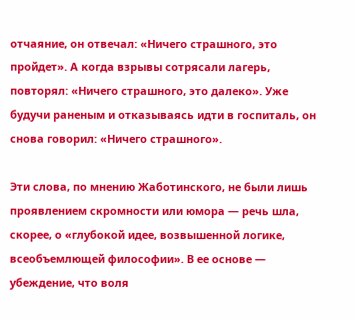отчаяние, он отвечал: «Ничего страшного, это пройдет». А когда взрывы сотрясали лагерь, повторял: «Ничего страшного, это далеко». Уже будучи раненым и отказываясь идти в госпиталь, он снова говорил: «Ничего страшного».

Эти слова, по мнению Жаботинского, не были лишь проявлением скромности или юмора — речь шла, скорее, о «глубокой идее, возвышенной логике, всеобъемлющей философии». В ее основе — убеждение, что воля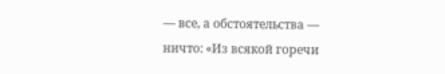— все, а обстоятельства — ничто: «Из всякой горечи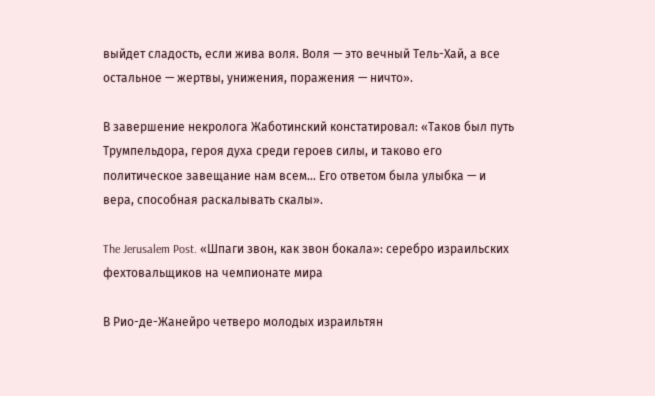выйдет сладость, если жива воля. Воля — это вечный Тель-Хай, а все остальное — жертвы, унижения, поражения — ничто».

В завершение некролога Жаботинский констатировал: «Таков был путь Трумпельдора, героя духа среди героев силы, и таково его политическое завещание нам всем… Его ответом была улыбка — и вера, способная раскалывать скалы».

The Jerusalem Post. «Шпаги звон, как звон бокала»: серебро израильских фехтовальщиков на чемпионате мира

В Рио-де-Жанейро четверо молодых израильтян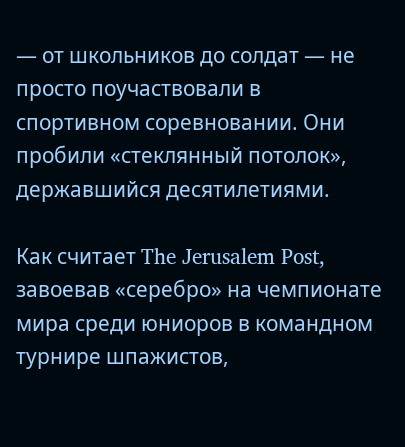— от школьников до солдат — не просто поучаствовали в спортивном соревновании. Они пробили «стеклянный потолок», державшийся десятилетиями.

Как считает The Jerusalem Post, завоевав «серебро» на чемпионате мира среди юниоров в командном турнире шпажистов,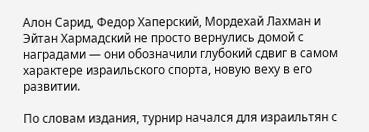Алон Сарид, Федор Хаперский, Мордехай Лахман и Эйтан Хармадский не просто вернулись домой с наградами — они обозначили глубокий сдвиг в самом характере израильского спорта, новую веху в его развитии.

По словам издания, турнир начался для израильтян с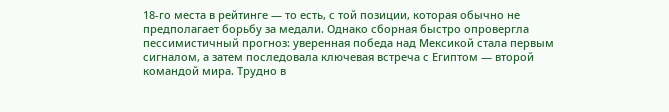18-го места в рейтинге — то есть, с той позиции, которая обычно не предполагает борьбу за медали. Однако сборная быстро опровергла пессимистичный прогноз: уверенная победа над Мексикой стала первым сигналом, а затем последовала ключевая встреча с Египтом — второй командой мира. Трудно в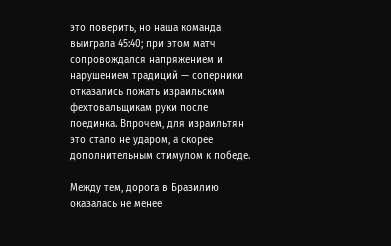это поверить, но наша команда выиграла 45:40; при этом матч сопровождался напряжением и нарушением традиций — соперники отказались пожать израильским фехтовальщикам руки после поединка. Впрочем, для израильтян это стало не ударом, а скорее дополнительным стимулом к победе.

Между тем, дорога в Бразилию оказалась не менее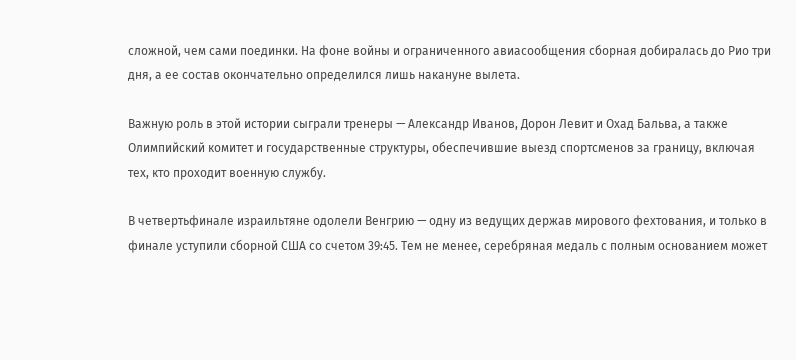сложной, чем сами поединки. На фоне войны и ограниченного авиасообщения сборная добиралась до Рио три дня, а ее состав окончательно определился лишь накануне вылета.

Важную роль в этой истории сыграли тренеры — Александр Иванов, Дорон Левит и Охад Бальва, а также Олимпийский комитет и государственные структуры, обеспечившие выезд спортсменов за границу, включая тех, кто проходит военную службу.

В четвертьфинале израильтяне одолели Венгрию — одну из ведущих держав мирового фехтования, и только в финале уступили сборной США со счетом 39:45. Тем не менее, серебряная медаль с полным основанием может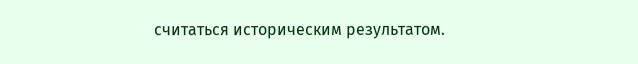считаться историческим результатом.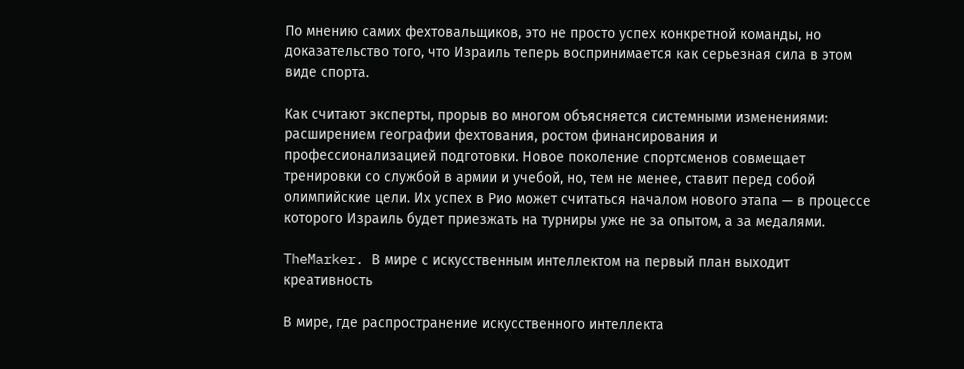По мнению самих фехтовальщиков, это не просто успех конкретной команды, но доказательство того, что Израиль теперь воспринимается как серьезная сила в этом виде спорта.

Как считают эксперты, прорыв во многом объясняется системными изменениями: расширением географии фехтования, ростом финансирования и профессионализацией подготовки. Новое поколение спортсменов совмещает тренировки со службой в армии и учебой, но, тем не менее, ставит перед собой олимпийские цели. Их успех в Рио может считаться началом нового этапа — в процессе которого Израиль будет приезжать на турниры уже не за опытом, а за медалями.

TheMarker. В мире с искусственным интеллектом на первый план выходит креативность

В мире, где распространение искусственного интеллекта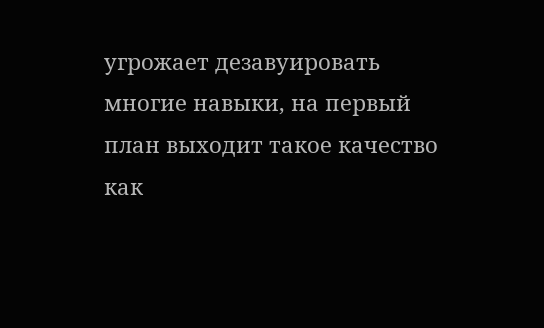угрожает дезавуировать многие навыки, на первый план выходит такое качество как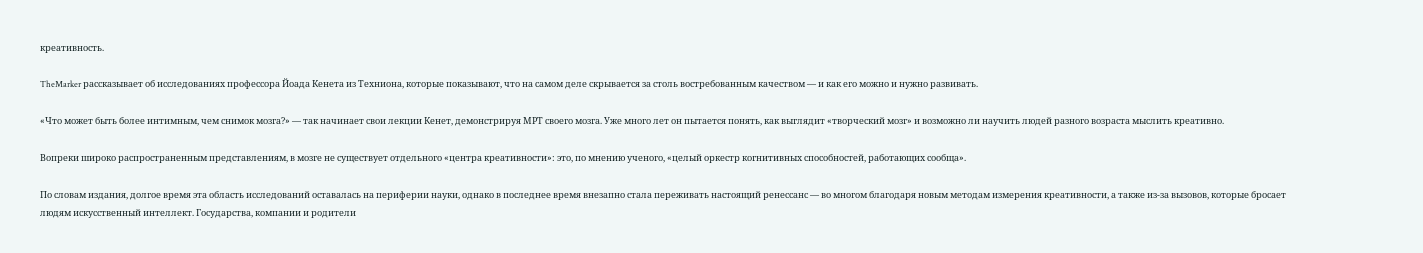креативность.

TheMarker рассказывает об исследованиях профессора Йоада Кенета из Техниона, которые показывают, что на самом деле скрывается за столь востребованным качеством — и как его можно и нужно развивать.

«Что может быть более интимным, чем снимок мозга?» — так начинает свои лекции Кенет, демонстрируя МРТ своего мозга. Уже много лет он пытается понять, как выглядит «творческий мозг» и возможно ли научить людей разного возраста мыслить креативно.

Вопреки широко распространенным представлениям, в мозге не существует отдельного «центра креативности»: это, по мнению ученого, «целый оркестр когнитивных способностей, работающих сообща».

По словам издания, долгое время эта область исследований оставалась на периферии науки, однако в последнее время внезапно стала переживать настоящий ренессанс — во многом благодаря новым методам измерения креативности, а также из-за вызовов, которые бросает людям искусственный интеллект. Государства, компании и родители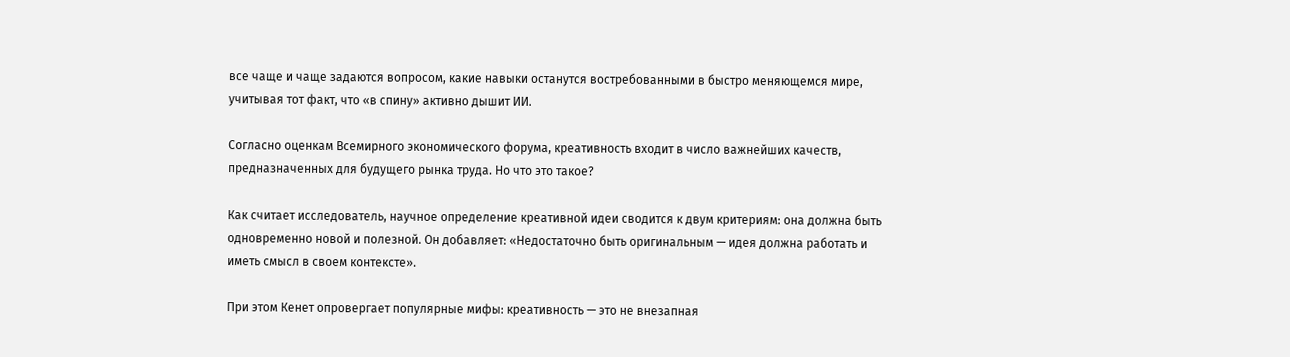все чаще и чаще задаются вопросом, какие навыки останутся востребованными в быстро меняющемся мире, учитывая тот факт, что «в спину» активно дышит ИИ.

Согласно оценкам Всемирного экономического форума, креативность входит в число важнейших качеств, предназначенных для будущего рынка труда. Но что это такое?

Как считает исследователь, научное определение креативной идеи сводится к двум критериям: она должна быть одновременно новой и полезной. Он добавляет: «Недостаточно быть оригинальным — идея должна работать и иметь смысл в своем контексте».

При этом Кенет опровергает популярные мифы: креативность — это не внезапная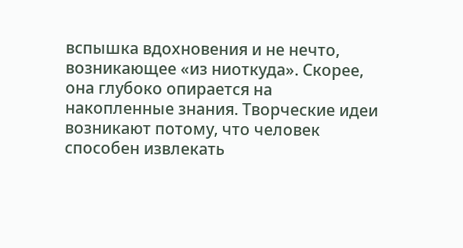вспышка вдохновения и не нечто, возникающее «из ниоткуда». Скорее, она глубоко опирается на накопленные знания. Творческие идеи возникают потому, что человек способен извлекать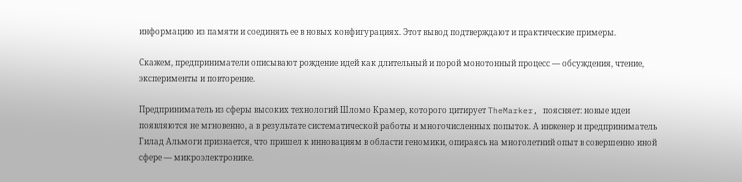информацию из памяти и соединять ее в новых конфигурациях. Этот вывод подтверждают и практические примеры.

Скажем, предприниматели описывают рождение идей как длительный и порой монотонный процесс — обсуждения, чтение, эксперименты и повторение.

Предприниматель из сферы высоких технологий Шломо Крамер, которого цитирует TheMarker, поясняет: новые идеи появляются не мгновенно, а в результате систематической работы и многочисленных попыток. А инженер и предприниматель Гилад Альмоги признается, что пришел к инновациям в области геномики, опираясь на многолетний опыт в совершенно иной сфере — микроэлектронике.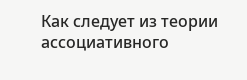Как следует из теории ассоциативного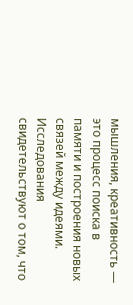мышления, креативность — это процесс поиска в памяти и построения новых связей между идеями. Исследования свидетельствуют о том, что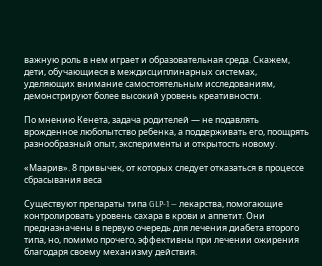важную роль в нем играет и образовательная среда. Скажем, дети, обучающиеся в междисциплинарных системах, уделяющих внимание самостоятельным исследованиям, демонстрируют более высокий уровень креативности.

По мнению Кенета, задача родителей — не подавлять врожденное любопытство ребенка, а поддерживать его, поощрять разнообразный опыт, эксперименты и открытость новому.

«Маарив». 8 привычек, от которых следует отказаться в процессе сбрасывания веса

Существуют препараты типа GLP-1 — лекарства, помогающие контролировать уровень сахара в крови и аппетит. Они предназначены в первую очередь для лечения диабета второго типа, но, помимо прочего, эффективны при лечении ожирения благодаря своему механизму действия.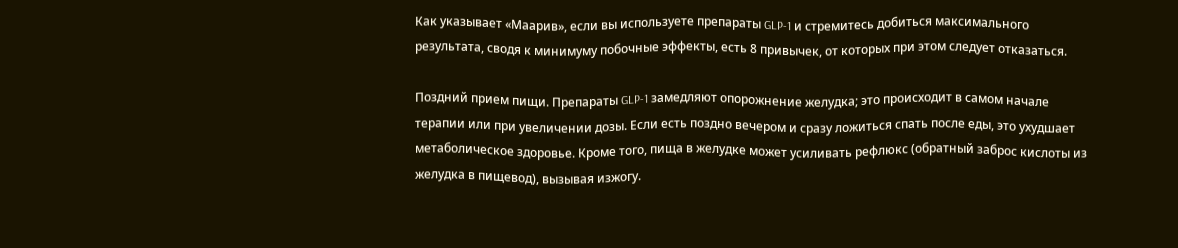Как указывает «Маарив», если вы используете препараты GLP-1 и стремитесь добиться максимального результата, сводя к минимуму побочные эффекты, есть 8 привычек, от которых при этом следует отказаться.

Поздний прием пищи. Препараты GLP-1 замедляют опорожнение желудка; это происходит в самом начале терапии или при увеличении дозы. Если есть поздно вечером и сразу ложиться спать после еды, это ухудшает метаболическое здоровье. Кроме того, пища в желудке может усиливать рефлюкс (обратный заброс кислоты из желудка в пищевод), вызывая изжогу.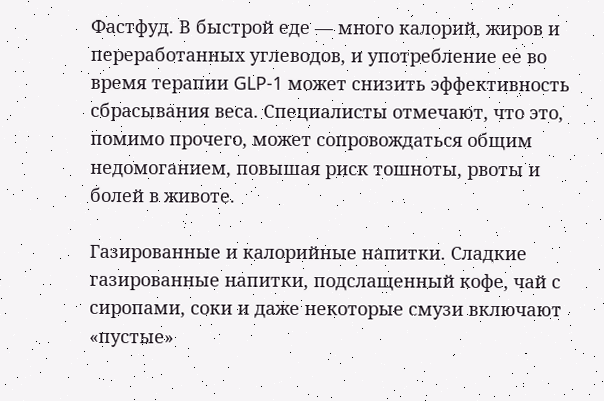Фастфуд. В быстрой еде — много калорий, жиров и переработанных углеводов, и употребление ее во время терапии GLP-1 может снизить эффективность сбрасывания веса. Специалисты отмечают, что это, помимо прочего, может сопровождаться общим недомоганием, повышая риск тошноты, рвоты и болей в животе.

Газированные и калорийные напитки. Сладкие газированные напитки, подслащенный кофе, чай с сиропами, соки и даже некоторые смузи включают «пустые»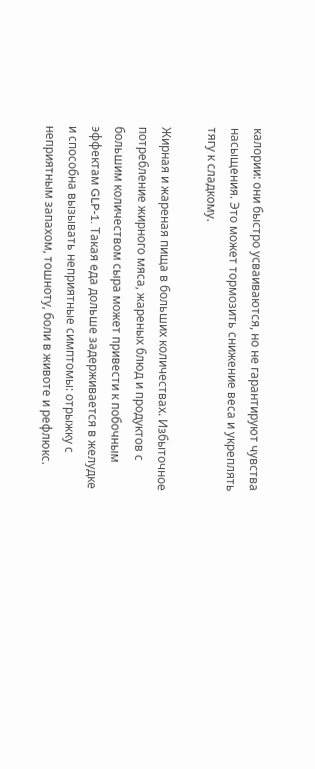калории: они быстро усваиваются, но не гарантируют чувства насыщения. Это может тормозить снижение веса и укреплять тягу к сладкому.

Жирная и жареная пища в больших количествах. Избыточное потребление жирного мяса, жареных блюд и продуктов с большим количеством сыра может привести к побочным эффектам GLP-1. Такая еда дольше задерживается в желудке и способна вызывать неприятные симптомы: отрыжку с неприятным запахом, тошноту, боли в животе и рефлюкс.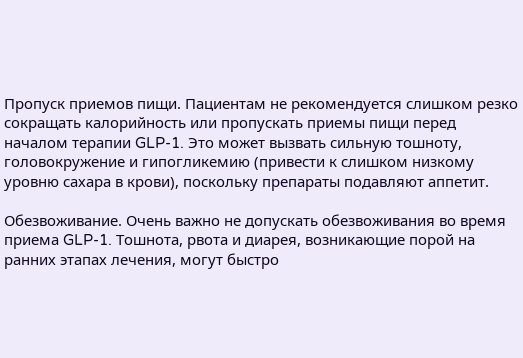Пропуск приемов пищи. Пациентам не рекомендуется слишком резко сокращать калорийность или пропускать приемы пищи перед началом терапии GLP-1. Это может вызвать сильную тошноту, головокружение и гипогликемию (привести к слишком низкому уровню сахара в крови), поскольку препараты подавляют аппетит.

Обезвоживание. Очень важно не допускать обезвоживания во время приема GLP-1. Тошнота, рвота и диарея, возникающие порой на ранних этапах лечения, могут быстро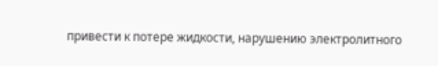привести к потере жидкости, нарушению электролитного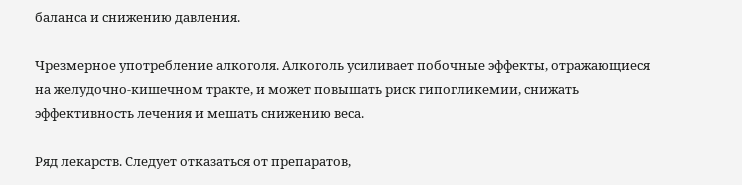баланса и снижению давления.

Чрезмерное употребление алкоголя. Алкоголь усиливает побочные эффекты, отражающиеся на желудочно-кишечном тракте, и может повышать риск гипогликемии, снижать эффективность лечения и мешать снижению веса.

Ряд лекарств. Следует отказаться от препаратов,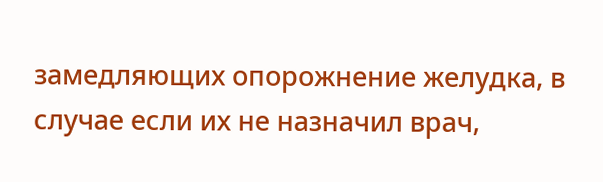замедляющих опорожнение желудка, в случае если их не назначил врач,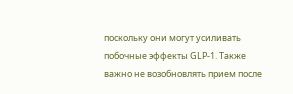поскольку они могут усиливать побочные эффекты GLP-1. Также важно не возобновлять прием после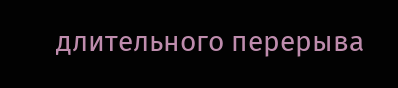длительного перерыва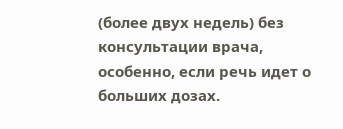(более двух недель) без консультации врача, особенно, если речь идет о больших дозах.